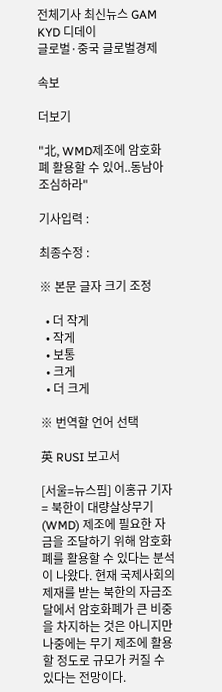전체기사 최신뉴스 GAM
KYD 디데이
글로벌·중국 글로벌경제

속보

더보기

"北, WMD제조에 암호화폐 활용할 수 있어..동남아 조심하라"

기사입력 :

최종수정 :

※ 본문 글자 크기 조정

  • 더 작게
  • 작게
  • 보통
  • 크게
  • 더 크게

※ 번역할 언어 선택

英 RUSI 보고서

[서울=뉴스핌] 이홍규 기자 = 북한이 대량살상무기(WMD) 제조에 필요한 자금을 조달하기 위해 암호화폐를 활용할 수 있다는 분석이 나왔다. 현재 국제사회의 제재를 받는 북한의 자금조달에서 암호화폐가 큰 비중을 차지하는 것은 아니지만 나중에는 무기 제조에 활용할 정도로 규모가 커질 수 있다는 전망이다.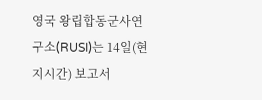영국 왕립합동군사연구소(RUSI)는 14일(현지시간) 보고서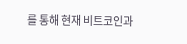를 통해 현재 비트코인과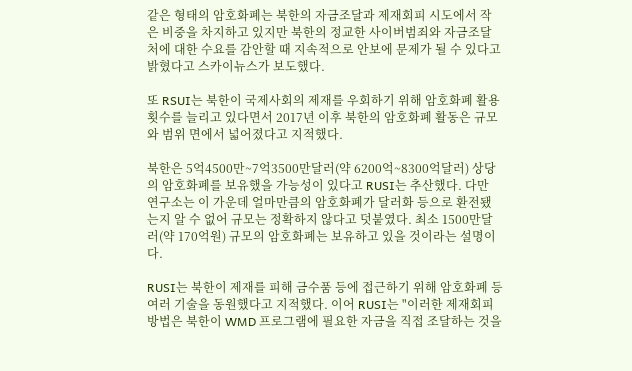같은 형태의 암호화폐는 북한의 자금조달과 제재회피 시도에서 작은 비중을 차지하고 있지만 북한의 정교한 사이버범죄와 자금조달처에 대한 수요를 감안할 때 지속적으로 안보에 문제가 될 수 있다고 밝혔다고 스카이뉴스가 보도했다.

또 RSUI는 북한이 국제사회의 제재를 우회하기 위해 암호화폐 활용 횟수를 늘리고 있다면서 2017년 이후 북한의 암호화폐 활동은 규모와 범위 면에서 넓어졌다고 지적했다.

북한은 5억4500만~7억3500만달러(약 6200억~8300억달러) 상당의 암호화폐를 보유했을 가능성이 있다고 RUSI는 추산했다. 다만 연구소는 이 가운데 얼마만큼의 암호화폐가 달러화 등으로 환전됐는지 알 수 없어 규모는 정확하지 않다고 덧붙였다. 최소 1500만달러(약 170억원) 규모의 암호화폐는 보유하고 있을 것이라는 설명이다.

RUSI는 북한이 제재를 피해 금수품 등에 접근하기 위해 암호화폐 등 여러 기술을 동원했다고 지적했다. 이어 RUSI는 "이러한 제재회피 방법은 북한이 WMD 프로그램에 필요한 자금을 직접 조달하는 것을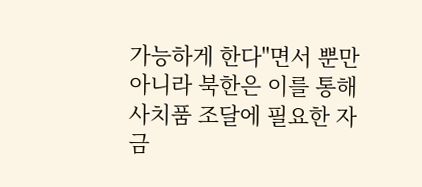가능하게 한다"면서 뿐만 아니라 북한은 이를 통해 사치품 조달에 필요한 자금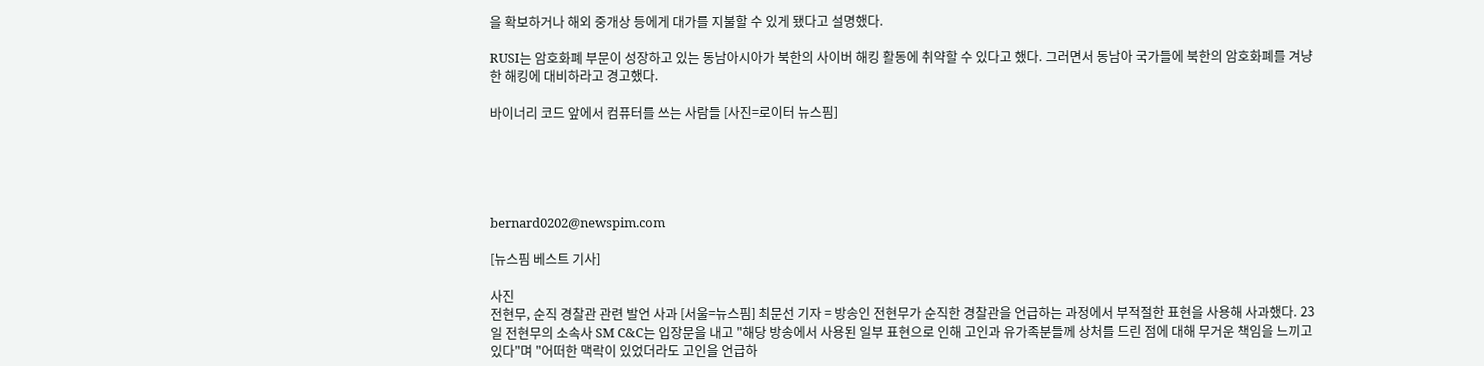을 확보하거나 해외 중개상 등에게 대가를 지불할 수 있게 됐다고 설명했다.

RUSI는 암호화폐 부문이 성장하고 있는 동남아시아가 북한의 사이버 해킹 활동에 취약할 수 있다고 했다. 그러면서 동남아 국가들에 북한의 암호화폐를 겨냥한 해킹에 대비하라고 경고했다.

바이너리 코드 앞에서 컴퓨터를 쓰는 사람들 [사진=로이터 뉴스핌]





bernard0202@newspim.com

[뉴스핌 베스트 기사]

사진
전현무, 순직 경찰관 관련 발언 사과 [서울=뉴스핌] 최문선 기자 = 방송인 전현무가 순직한 경찰관을 언급하는 과정에서 부적절한 표현을 사용해 사과했다. 23일 전현무의 소속사 SM C&C는 입장문을 내고 "해당 방송에서 사용된 일부 표현으로 인해 고인과 유가족분들께 상처를 드린 점에 대해 무거운 책임을 느끼고 있다"며 "어떠한 맥락이 있었더라도 고인을 언급하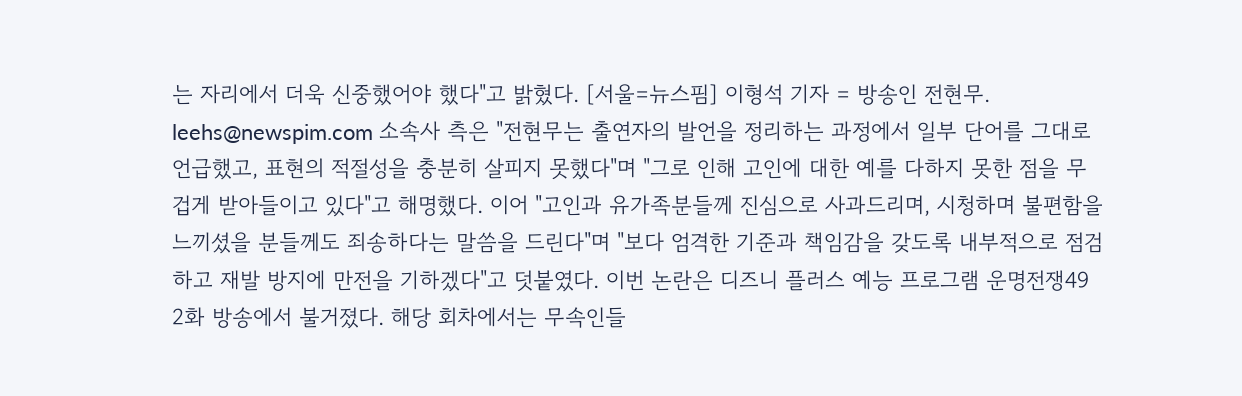는 자리에서 더욱 신중했어야 했다"고 밝혔다. [서울=뉴스핌] 이형석 기자 = 방송인 전현무. leehs@newspim.com 소속사 측은 "전현무는 출연자의 발언을 정리하는 과정에서 일부 단어를 그대로 언급했고, 표현의 적절성을 충분히 살피지 못했다"며 "그로 인해 고인에 대한 예를 다하지 못한 점을 무겁게 받아들이고 있다"고 해명했다. 이어 "고인과 유가족분들께 진심으로 사과드리며, 시청하며 불편함을 느끼셨을 분들께도 죄송하다는 말씀을 드린다"며 "보다 엄격한 기준과 책임감을 갖도록 내부적으로 점검하고 재발 방지에 만전을 기하겠다"고 덧붙였다. 이번 논란은 디즈니 플러스 예능 프로그램 운명전쟁49 2화 방송에서 불거졌다. 해당 회차에서는 무속인들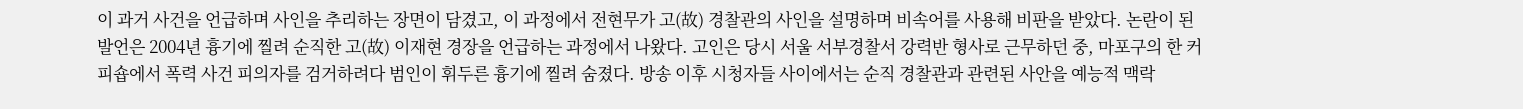이 과거 사건을 언급하며 사인을 추리하는 장면이 담겼고, 이 과정에서 전현무가 고(故) 경찰관의 사인을 설명하며 비속어를 사용해 비판을 받았다. 논란이 된 발언은 2004년 흉기에 찔려 순직한 고(故) 이재현 경장을 언급하는 과정에서 나왔다. 고인은 당시 서울 서부경찰서 강력반 형사로 근무하던 중, 마포구의 한 커피숍에서 폭력 사건 피의자를 검거하려다 범인이 휘두른 흉기에 찔려 숨졌다. 방송 이후 시청자들 사이에서는 순직 경찰관과 관련된 사안을 예능적 맥락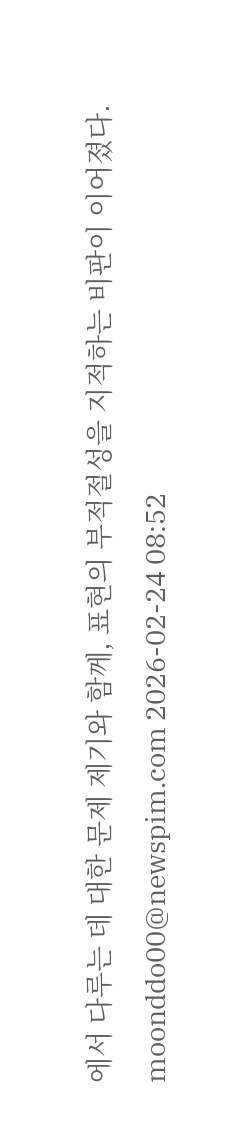에서 다루는 데 대한 문제 제기와 함께, 표현의 부적절성을 지적하는 비판이 이어졌다. moonddo00@newspim.com 2026-02-24 08:52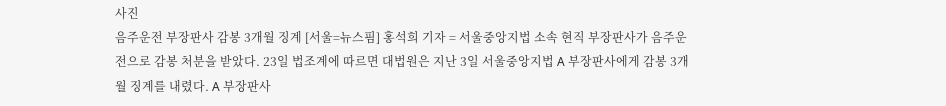사진
음주운전 부장판사 감봉 3개월 징계 [서울=뉴스핌] 홍석희 기자 = 서울중앙지법 소속 현직 부장판사가 음주운전으로 감봉 처분을 받았다. 23일 법조계에 따르면 대법원은 지난 3일 서울중앙지법 A 부장판사에게 감봉 3개월 징계를 내렸다. A 부장판사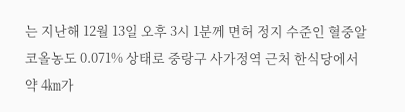는 지난해 12월 13일 오후 3시 1분께 면허 정지 수준인 혈중알코올농도 0.071% 상태로 중랑구 사가정역 근처 한식당에서 약 4㎞가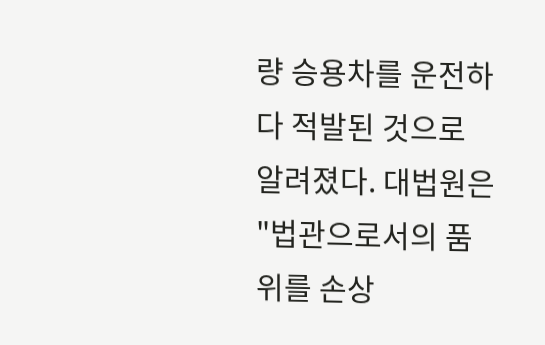량 승용차를 운전하다 적발된 것으로 알려졌다. 대법원은 "법관으로서의 품위를 손상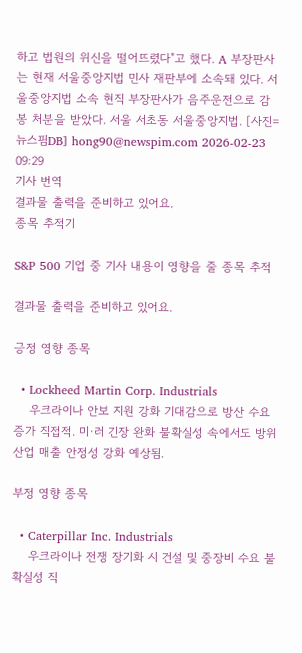하고 법원의 위신을 떨어뜨렸다"고 했다. A 부장판사는 현재 서울중앙지법 민사 재판부에 소속돼 있다. 서울중앙지법 소속 현직 부장판사가 음주운전으로 감봉 처분을 받았다. 서울 서초동 서울중앙지법. [사진=뉴스핌DB] hong90@newspim.com 2026-02-23 09:29
기사 번역
결과물 출력을 준비하고 있어요.
종목 추적기

S&P 500 기업 중 기사 내용이 영향을 줄 종목 추적

결과물 출력을 준비하고 있어요.

긍정 영향 종목

  • Lockheed Martin Corp. Industrials
    우크라이나 안보 지원 강화 기대감으로 방산 수요 증가 직접적. 미·러 긴장 완화 불확실성 속에서도 방위산업 매출 안정성 강화 예상됨.

부정 영향 종목

  • Caterpillar Inc. Industrials
    우크라이나 전쟁 장기화 시 건설 및 중장비 수요 불확실성 직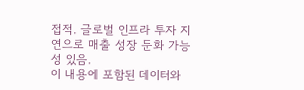접적. 글로벌 인프라 투자 지연으로 매출 성장 둔화 가능성 있음.
이 내용에 포함된 데이터와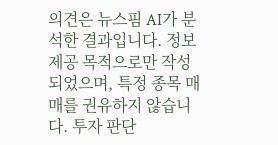의견은 뉴스핌 AI가 분석한 결과입니다. 정보 제공 목적으로만 작성되었으며, 특정 종목 매매를 권유하지 않습니다. 투자 판단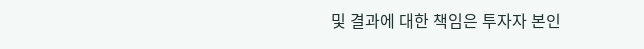및 결과에 대한 책임은 투자자 본인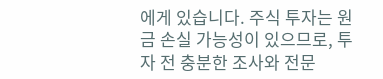에게 있습니다. 주식 투자는 원금 손실 가능성이 있으므로, 투자 전 충분한 조사와 전문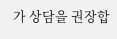가 상담을 권장합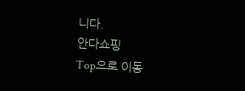니다.
안다쇼핑
Top으로 이동